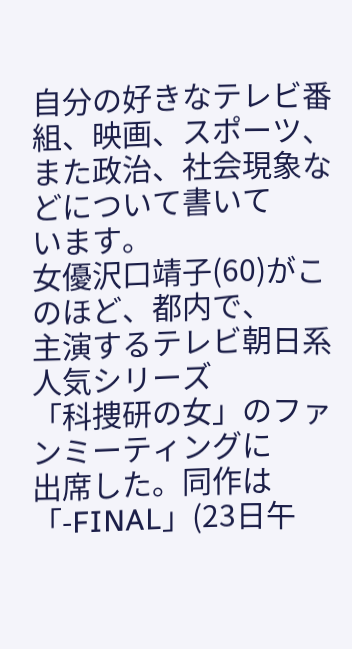自分の好きなテレビ番組、映画、スポーツ、
また政治、社会現象などについて書いて
います。
女優沢口靖子(60)がこのほど、都内で、
主演するテレビ朝日系人気シリーズ
「科捜研の女」のファンミーティングに
出席した。同作は「-FINAL」(23日午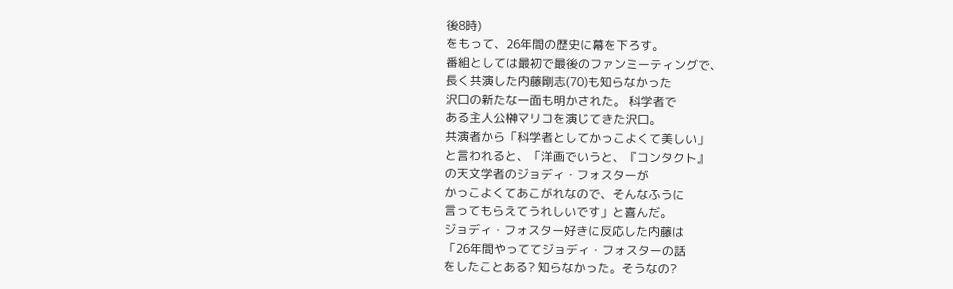後8時)
をもって、26年間の歴史に幕を下ろす。
番組としては最初で最後のファンミーティングで、
長く共演した内藤剛志(70)も知らなかった
沢口の新たな一面も明かされた。 科学者で
ある主人公榊マリコを演じてきた沢口。
共演者から「科学者としてかっこよくて美しい」
と言われると、「洋画でいうと、『コンタクト』
の天文学者のジョディ・フォスターが
かっこよくてあこがれなので、そんなふうに
言ってもらえてうれしいです」と喜んだ。
ジョディ・フォスター好きに反応した内藤は
「26年間やっててジョディ・フォスターの話
をしたことある? 知らなかった。そうなの?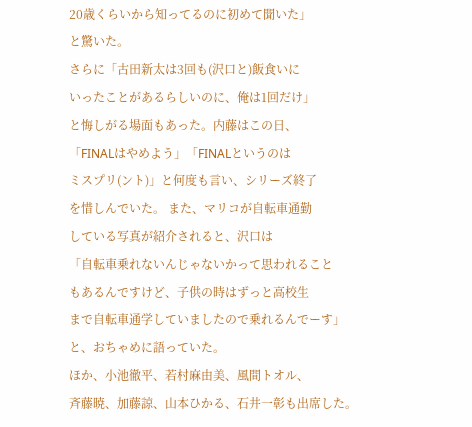20歳くらいから知ってるのに初めて聞いた」
と驚いた。
さらに「古田新太は3回も(沢口と)飯食いに
いったことがあるらしいのに、俺は1回だけ」
と悔しがる場面もあった。内藤はこの日、
「FINALはやめよう」「FINALというのは
ミスプリ(ント)」と何度も言い、シリーズ終了
を惜しんでいた。 また、マリコが自転車通勤
している写真が紹介されると、沢口は
「自転車乗れないんじゃないかって思われること
もあるんですけど、子供の時はずっと高校生
まで自転車通学していましたので乗れるんでーす」
と、おちゃめに語っていた。
ほか、小池徹平、若村麻由美、風間トオル、
斉藤暁、加藤諒、山本ひかる、石井一彰も出席した。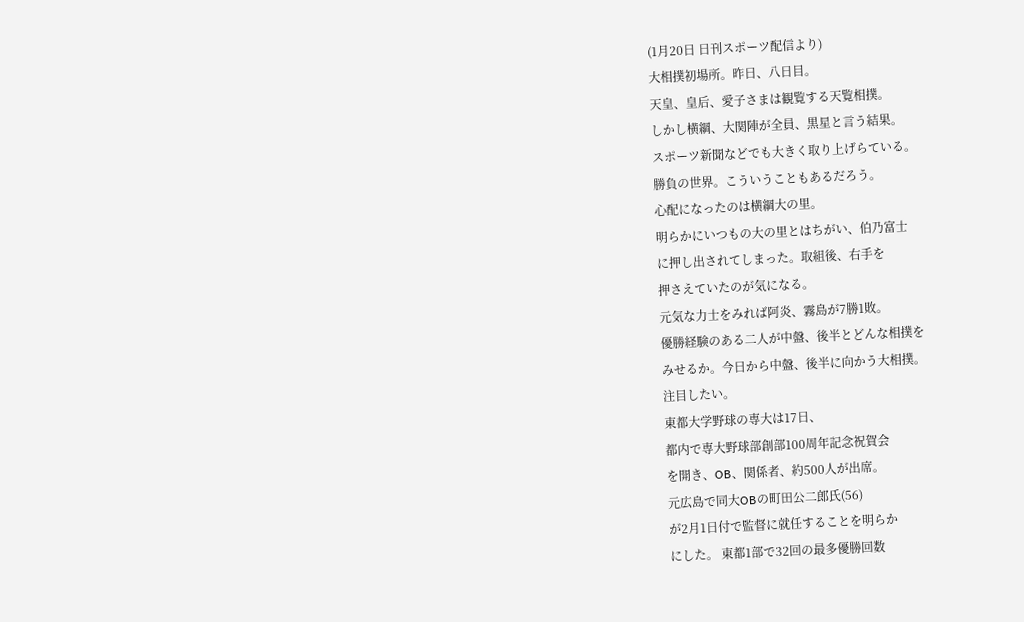(1月20日 日刊スポーツ配信より)
大相撲初場所。昨日、八日目。
天皇、皇后、愛子さまは観覧する天覧相撲。
しかし横綱、大関陣が全員、黒星と言う結果。
スポーツ新聞などでも大きく取り上げらている。
勝負の世界。こういうこともあるだろう。
心配になったのは横綱大の里。
明らかにいつもの大の里とはちがい、伯乃富士
に押し出されてしまった。取組後、右手を
押さえていたのが気になる。
元気な力士をみれば阿炎、霧島が7勝1敗。
優勝経験のある二人が中盤、後半とどんな相撲を
みせるか。今日から中盤、後半に向かう大相撲。
注目したい。
東都大学野球の専大は17日、
都内で専大野球部創部100周年記念祝賀会
を開き、OB、関係者、約500人が出席。
元広島で同大OBの町田公二郎氏(56)
が2月1日付で監督に就任することを明らか
にした。 東都1部で32回の最多優勝回数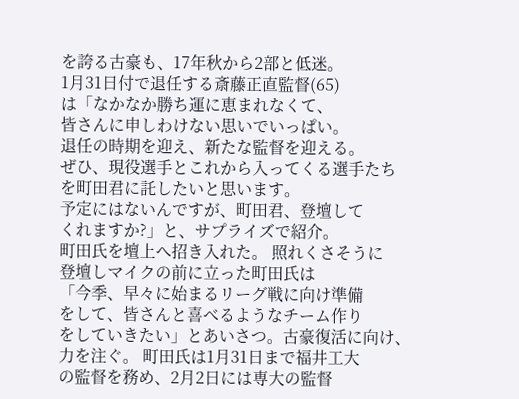を誇る古豪も、17年秋から2部と低迷。
1月31日付で退任する斎藤正直監督(65)
は「なかなか勝ち運に恵まれなくて、
皆さんに申しわけない思いでいっぱい。
退任の時期を迎え、新たな監督を迎える。
ぜひ、現役選手とこれから入ってくる選手たち
を町田君に託したいと思います。
予定にはないんですが、町田君、登壇して
くれますか?」と、サプライズで紹介。
町田氏を壇上へ招き入れた。 照れくさそうに
登壇しマイクの前に立った町田氏は
「今季、早々に始まるリーグ戦に向け準備
をして、皆さんと喜べるようなチーム作り
をしていきたい」とあいさつ。古豪復活に向け、
力を注ぐ。 町田氏は1月31日まで福井工大
の監督を務め、2月2日には専大の監督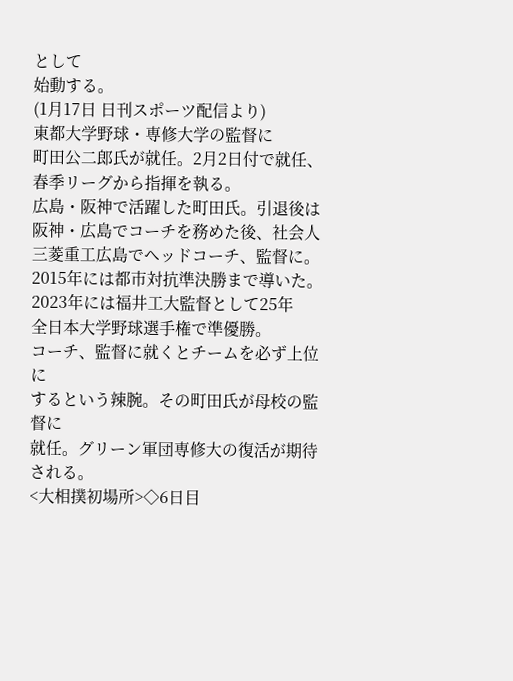として
始動する。
(1月17日 日刊スポーツ配信より)
東都大学野球・専修大学の監督に
町田公二郎氏が就任。2月2日付で就任、
春季リーグから指揮を執る。
広島・阪神で活躍した町田氏。引退後は
阪神・広島でコーチを務めた後、社会人
三菱重工広島でヘッドコーチ、監督に。
2015年には都市対抗準決勝まで導いた。
2023年には福井工大監督として25年
全日本大学野球選手権で準優勝。
コーチ、監督に就くとチームを必ず上位に
するという辣腕。その町田氏が母校の監督に
就任。グリーン軍団専修大の復活が期待される。
<大相撲初場所>◇6日目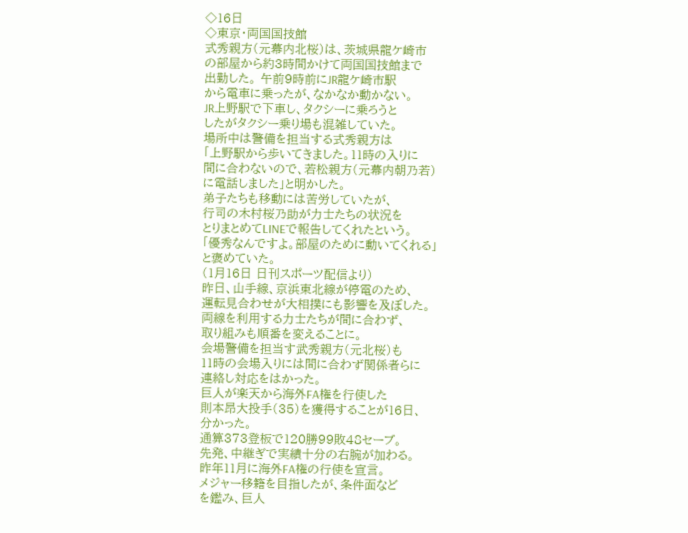◇16日
◇東京・両国国技館
式秀親方(元幕内北桜)は、茨城県龍ケ崎市
の部屋から約3時間かけて両国国技館まで
出勤した。 午前9時前にJR龍ケ崎市駅
から電車に乗ったが、なかなか動かない。
JR上野駅で下車し、タクシーに乗ろうと
したがタクシー乗り場も混雑していた。
場所中は警備を担当する式秀親方は
「上野駅から歩いてきました。11時の入りに
間に合わないので、若松親方(元幕内朝乃若)
に電話しました」と明かした。
弟子たちも移動には苦労していたが、
行司の木村桜乃助が力士たちの状況を
とりまとめてLINEで報告してくれたという。
「優秀なんですよ。部屋のために動いてくれる」
と褒めていた。
(1月16日 日刊スポーツ配信より)
昨日、山手線、京浜東北線が停電のため、
運転見合わせが大相撲にも影響を及ぼした。
両線を利用する力士たちが間に合わず、
取り組みも順番を変えることに。
会場警備を担当す武秀親方(元北桜)も
11時の会場入りには間に合わず関係者らに
連絡し対応をはかった。
巨人が楽天から海外FA権を行使した
則本昂大投手(35)を獲得することが16日、
分かった。
通算373登板で120勝99敗48セーブ。
先発、中継ぎで実績十分の右腕が加わる。
昨年11月に海外FA権の行使を宣言。
メジャー移籍を目指したが、条件面など
を鑑み、巨人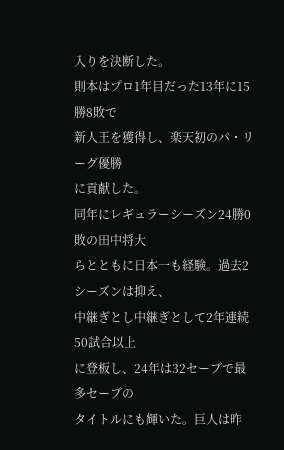入りを決断した。
則本はプロ1年目だった13年に15勝8敗で
新人王を獲得し、楽天初のパ・リーグ優勝
に貢献した。
同年にレギュラーシーズン24勝0敗の田中将大
らとともに日本一も経験。過去2シーズンは抑え、
中継ぎとし中継ぎとして2年連続50試合以上
に登板し、24年は32セーブで最多セーブの
タイトルにも輝いた。巨人は昨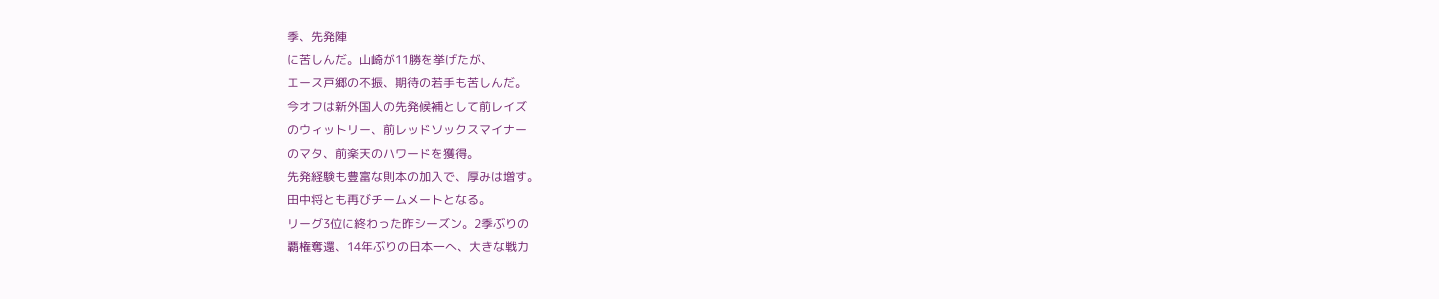季、先発陣
に苦しんだ。山崎が11勝を挙げたが、
エース戸郷の不振、期待の若手も苦しんだ。
今オフは新外国人の先発候補として前レイズ
のウィットリー、前レッドソックスマイナー
のマタ、前楽天のハワードを獲得。
先発経験も豊富な則本の加入で、厚みは増す。
田中将とも再びチームメートとなる。
リーグ3位に終わった昨シーズン。2季ぶりの
覇権奪還、14年ぶりの日本一へ、大きな戦力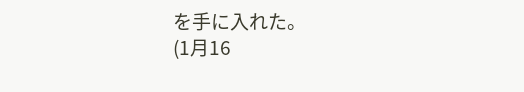を手に入れた。
(1月16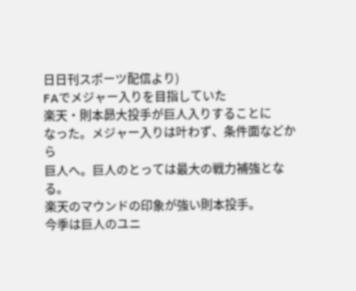日日刊スポーツ配信より)
FAでメジャー入りを目指していた
楽天・則本昴大投手が巨人入りすることに
なった。メジャー入りは叶わず、条件面などから
巨人へ。巨人のとっては最大の戦力補強となる。
楽天のマウンドの印象が強い則本投手。
今季は巨人のユニ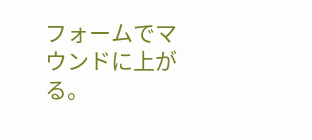フォームでマウンドに上がる。